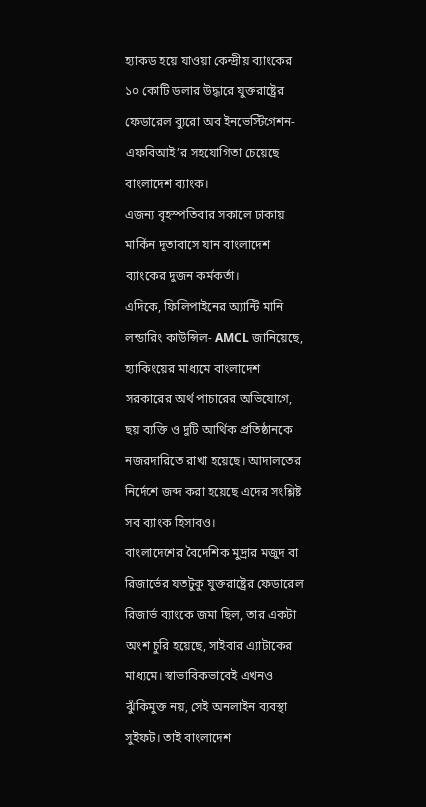হ্যাকড হয়ে যাওয়া কেন্দ্রীয় ব্যাংকের ১০ কোটি ডলার উদ্ধারে যুক্তরাষ্ট্রের ফেডারেল ব্যুরো অব ইনভেস্টিগেশন-এফবিআই’র সহযোগিতা চেয়েছে বাংলাদেশ ব্যাংক।
এজন্য বৃহস্পতিবার সকালে ঢাকায় মার্কিন দূতাবাসে যান বাংলাদেশ ব্যাংকের দুজন কর্মকর্তা।
এদিকে, ফিলিপাইনের অ্যান্টি মানি লন্ডারিং কাউন্সিল- AMCL জানিয়েছে, হ্যাকিংয়ের মাধ্যমে বাংলাদেশ সরকারের অর্থ পাচারের অভিযোগে, ছয় ব্যক্তি ও দুটি আর্থিক প্রতিষ্ঠানকে নজরদারিতে রাখা হয়েছে। আদালতের নির্দেশে জব্দ করা হয়েছে এদের সংশ্লিষ্ট সব ব্যাংক হিসাবও।
বাংলাদেশের বৈদেশিক মুদ্রার মজুদ বা রিজার্ভের যতটুকু যুক্তরাষ্ট্রের ফেডারেল রিজার্ভ ব্যাংকে জমা ছিল, তার একটা অংশ চুরি হয়েছে, সাইবার এ্যাটাকের মাধ্যমে। স্বাভাবিকভাবেই এখনও ঝুঁকিমুক্ত নয়, সেই অনলাইন ব্যবস্থা সুইফট। তাই বাংলাদেশ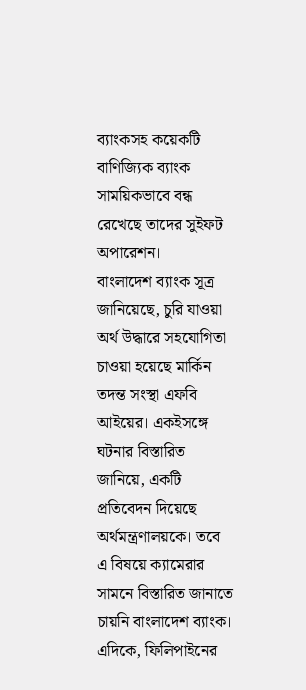ব্যাংকসহ কয়েকটি বাণিজ্যিক ব্যাংক সাময়িকভাবে বন্ধ রেখেছে তাদের সুইফট অপারেশন।
বাংলাদেশ ব্যাংক সূত্র জানিয়েছে, চুরি যাওয়া অর্থ উদ্ধারে সহযোগিতা চাওয়া হয়েছে মার্কিন তদন্ত সংস্থা এফবি আইয়ের। একইসঙ্গে ঘটনার বিস্তারিত জানিয়ে, একটি প্রতিবেদন দিয়েছে অর্থমন্ত্রণালয়কে। তবে এ বিষয়ে ক্যামেরার সামনে বিস্তারিত জানাতে চায়নি বাংলাদেশ ব্যাংক।
এদিকে, ফিলিপাইনের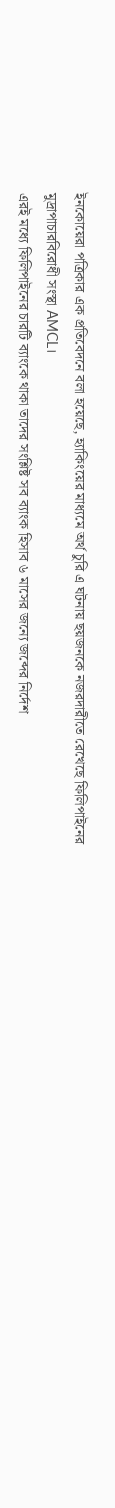ইনকোয়েরা পত্রিকার এক প্রতিবেদনে বলা হয়েছে, হ্যাকিংয়ের মাধ্যমে অর্থ চুরি এ ঘটনায় ছয়জনকে নজরদারীতে রেখেছে ফিলিপাইনের মুদ্রাপাচারবিরোধী সংস্থা AMCL।
এরই মধ্যে ফিলিপাইনের চারটি ব্যাংকে থাকা তাদের সংশ্লিষ্ট সব ব্যাংক হিসাব ৬ মাসের জন্যে জব্দের নির্দেশ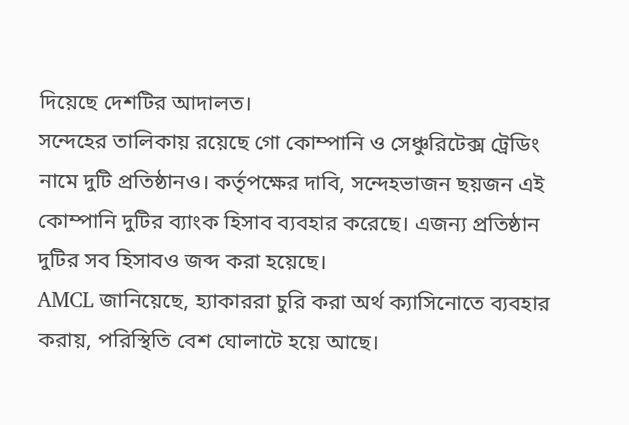দিয়েছে দেশটির আদালত।
সন্দেহের তালিকায় রয়েছে গো কোম্পানি ও সেঞ্চুরিটেক্স ট্রেডিং নামে দুটি প্রতিষ্ঠানও। কর্তৃপক্ষের দাবি, সন্দেহভাজন ছয়জন এই কোম্পানি দুটির ব্যাংক হিসাব ব্যবহার করেছে। এজন্য প্রতিষ্ঠান দুটির সব হিসাবও জব্দ করা হয়েছে।
AMCL জানিয়েছে, হ্যাকাররা চুরি করা অর্থ ক্যাসিনোতে ব্যবহার করায়, পরিস্থিতি বেশ ঘোলাটে হয়ে আছে।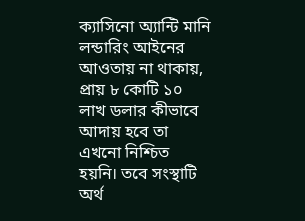ক্যাসিনো অ্যান্টি মানি লন্ডারিং আইনের আওতায় না থাকায়, প্রায় ৮ কোটি ১০ লাখ ডলার কীভাবে আদায় হবে তা এখনো নিশ্চিত হয়নি। তবে সংস্থাটি অর্থ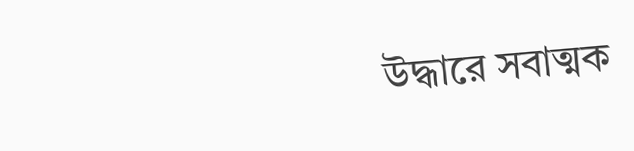উদ্ধারে সবাত্মক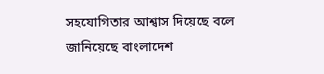সহযোগিতার আশ্বাস দিয়েছে বলে জানিয়েছে বাংলাদেশ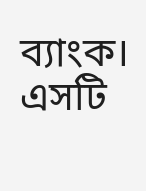ব্যাংক।
এসটি